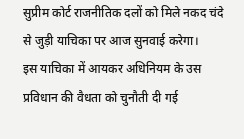सुप्रीम कोर्ट राजनीतिक दलों को मिले नकद चंदे से जुड़ी याचिका पर आज सुनवाई करेगा।
इस याचिका में आयकर अधिनियम के उस प्रविधान की वैधता को चुनौती दी गई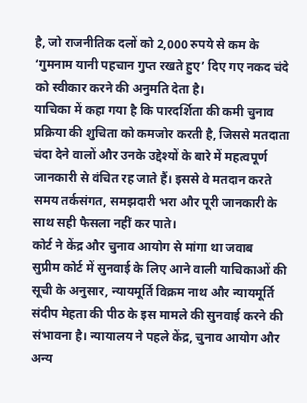है, जो राजनीतिक दलों को 2,000 रुपये से कम के ‘गुमनाम यानी पहचान गुप्त रखते हुए’ दिए गए नकद चंदे को स्वीकार करने की अनुमति देता है।
याचिका में कहा गया है कि पारदर्शिता की कमी चुनाव प्रक्रिया की शुचिता को कमजोर करती है, जिससे मतदाता चंदा देने वालों और उनके उद्देश्यों के बारे में महत्वपूर्ण जानकारी से वंचित रह जाते हैं। इससे वे मतदान करते समय तर्कसंगत, समझदारी भरा और पूरी जानकारी के साथ सही फैसला नहीं कर पाते।
कोर्ट ने केंद्र और चुनाव आयोग से मांगा था जवाब
सुप्रीम कोर्ट में सुनवाई के लिए आने वाली याचिकाओं की सूची के अनुसार, न्यायमूर्ति विक्रम नाथ और न्यायमूर्ति संदीप मेहता की पीठ के इस मामले की सुनवाई करने की संभावना है। न्यायालय ने पहले केंद्र, चुनाव आयोग और अन्य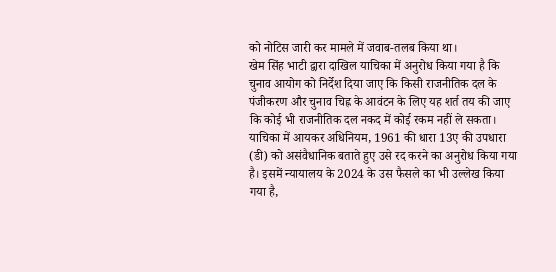को नोटिस जारी कर मामले में जवाब-तलब किया था।
खेम सिंह भाटी द्वारा दाखिल याचिका में अनुरोध किया गया है कि चुनाव आयोग को निर्देश दिया जाए कि किसी राजनीतिक दल के पंजीकरण और चुनाव चिह्न के आवंटन के लिए यह शर्त तय की जाए कि कोई भी राजनीतिक दल नकद में कोई रकम नहीं ले सकता।
याचिका में आयकर अधिनियम, 1961 की धारा 13ए की उपधारा (डी) को असंवैधानिक बताते हुए उसे रद करने का अनुरोध किया गया है। इसमें न्यायालय के 2024 के उस फैसले का भी उल्लेख किया गया है,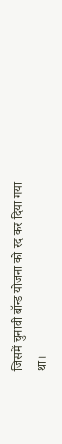जिसमें चुनावी बॉन्ड योजना को रद कर दिया गया था।